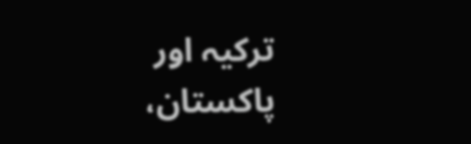ترکیہ اور پاکستان،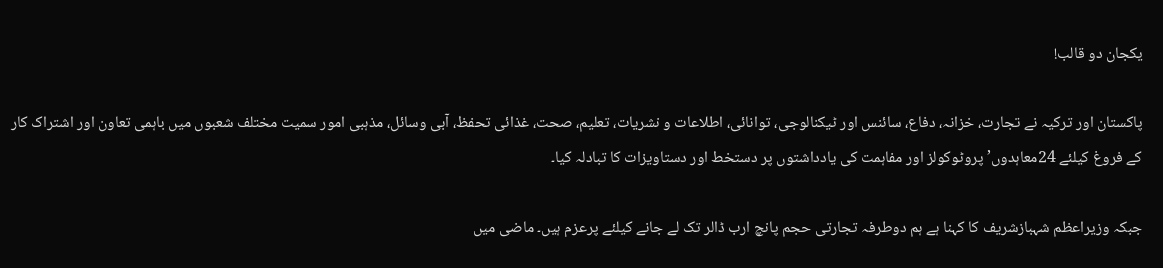یکجان دو قالب!

پاکستان اور ترکیہ نے تجارت، خزانہ، دفاع، سائنس اور ٹیکنالوجی، توانائی، اطلاعات و نشریات، تعلیم، صحت، غذائی تحفظ، آبی وسائل، مذہبی امور سمیت مختلف شعبوں میں باہمی تعاون اور اشتراک کار کے فروغ کیلئے 24معاہدوں’ پروٹوکولز اور مفاہمت کی یادداشتوں پر دستخط اور دستاویزات کا تبادلہ کیا۔

جبکہ وزیراعظم شہبازشریف کا کہنا ہے ہم دوطرفہ تجارتی حجم پانچ ارب ڈالر تک لے جانے کیلئے پرعزم ہیں۔ ماضی میں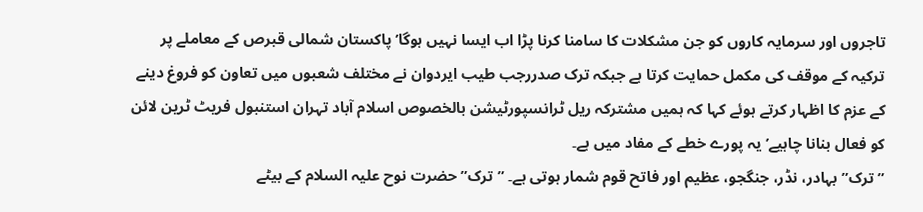تاجروں اور سرمایہ کاروں کو جن مشکلات کا سامنا کرنا پڑا اب ایسا نہیں ہوگا’ پاکستان شمالی قبرص کے معاملے پر ترکیہ کے موقف کی مکمل حمایت کرتا ہے جبکہ ترک صدررجب طیب ایردوان نے مختلف شعبوں میں تعاون کو فروغ دینے کے عزم کا اظہار کرتے ہوئے کہا کہ ہمیں مشترکہ ریل ٹرانسپورٹیشن بالخصوص اسلام آباد تہران استنبول فریٹ ٹرین لائن کو فعال بنانا چاہیے’ یہ پورے خطے کے مفاد میں ہے۔
”ترک” بہادر، نڈر، جنگجو، عظیم اور فاتح قوم شمار ہوتی ہے۔ ”ترک” حضرت نوح علیہ السلام کے بیٹے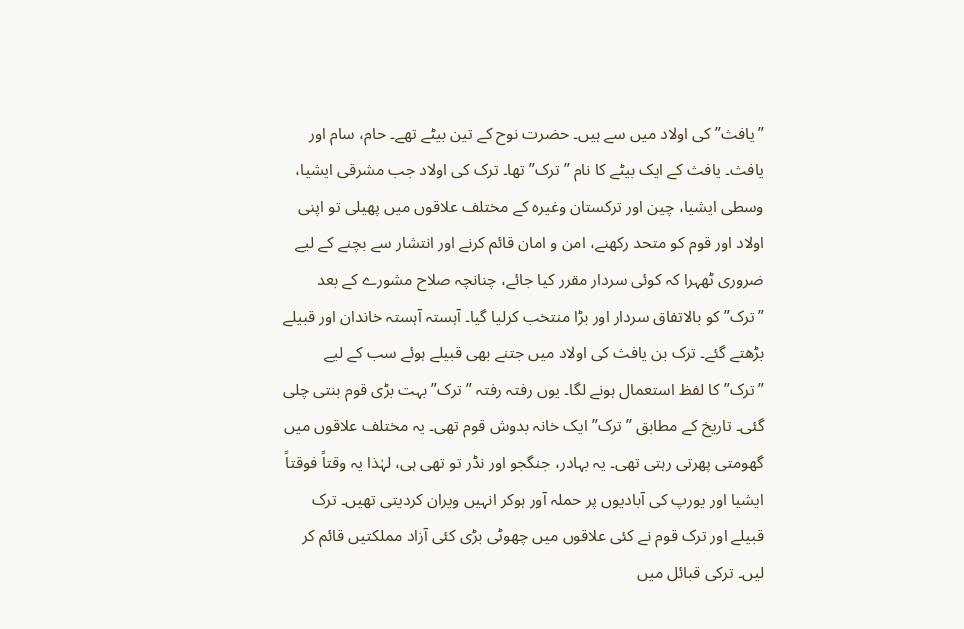”یافث” کی اولاد میں سے ہیں۔ حضرت نوح کے تین بیٹے تھے۔ حام، سام اور یافث۔ یافث کے ایک بیٹے کا نام ”ترک” تھا۔ ترک کی اولاد جب مشرقی ایشیا، وسطی ایشیا، چین اور ترکستان وغیرہ کے مختلف علاقوں میں پھیلی تو اپنی اولاد اور قوم کو متحد رکھنے، امن و امان قائم کرنے اور انتشار سے بچنے کے لیے ضروری ٹھہرا کہ کوئی سردار مقرر کیا جائے، چنانچہ صلاح مشورے کے بعد ”ترک” کو بالاتفاق سردار اور بڑا منتخب کرلیا گیا۔ آہستہ آہستہ خاندان اور قبیلے بڑھتے گئے۔ ترک بن یافث کی اولاد میں جتنے بھی قبیلے ہوئے سب کے لیے ”ترک” کا لفظ استعمال ہونے لگا۔ یوں رفتہ رفتہ ”ترک” بہت بڑی قوم بنتی چلی گئی۔ تاریخ کے مطابق ”ترک” ایک خانہ بدوش قوم تھی۔ یہ مختلف علاقوں میں گھومتی پھرتی رہتی تھی۔ یہ بہادر، جنگجو اور نڈر تو تھی ہی، لہٰذا یہ وقتاً فوقتاً ایشیا اور یورپ کی آبادیوں پر حملہ آور ہوکر انہیں ویران کردیتی تھیں۔ ترک قبیلے اور ترک قوم نے کئی علاقوں میں چھوٹی بڑی کئی آزاد مملکتیں قائم کر لیں۔ ترکی قبائل میں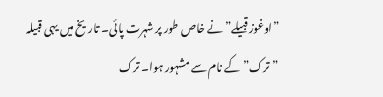”اوغوز قبیلے” نے خاص طور پر شہرت پائی۔ تاریخ میں یہی قبیلہ ”ترک” کے نام سے مشہور ہوا۔ ترک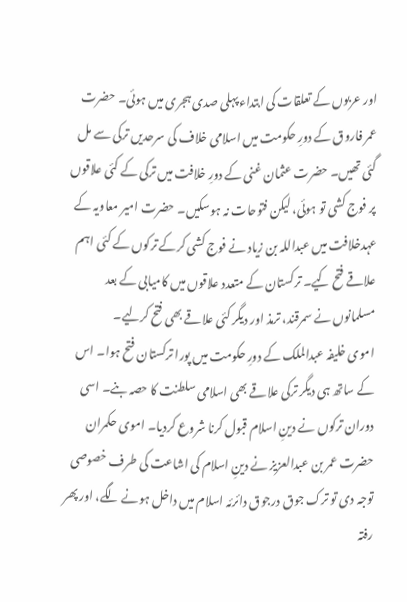اور عربوں کے تعلقات کی ابتداء پہلی صدی ہجری میں ہوئی۔ حضرت عمر فاروق کے دورِ حکومت میں اسلامی خلاف کی سرحدیں ترکی سے مل گئی تھیں۔ حضرت عثمان غنی کے دورِ خلافت میں ترکی کے کئی علاقوں پر فوج کشی تو ہوئی، لیکن فتوحات نہ ہوسکیں۔ حضرت امیر معاویہ کے عہدخلافت میں عبداللہ بن زیاد نے فوج کشی کرکے ترکوں کے کئی اہم علاقے فتح کیے۔ ترکستان کے متعدد علاقوں میں کامیابی کے بعد مسلمانوں نے سمرقند، ترمذ اور دیگر کئی علاقے بھی فتح کرلیے۔
اموی خلیفہ عبدالملک کے دورِ حکومت میں پورا ترکستان فتح ہوا۔ اس کے ساتھ ہی دیگر ترکی علاقے بھی اسلامی سلطنت کا حصہ بنے۔ اسی دوران ترکوں نے دینِ اسلام قبول کرنا شروع کردیا۔ اموی حکمران حضرت عمر بن عبدالعزیز نے دینِ اسلام کی اشاعت کی طرف خصوصی توجہ دی تو ترک جوق درجوق دائرئہ اسلام میں داخل ہونے لگے، اور پھر رفتہ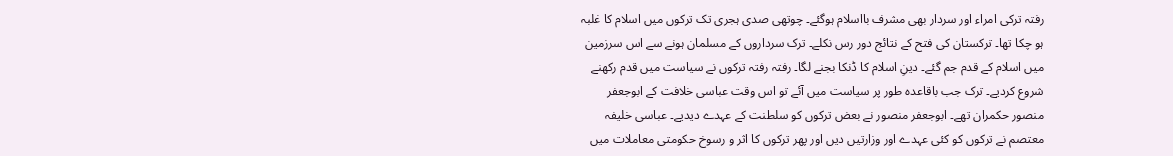رفتہ ترکی امراء اور سردار بھی مشرف بااسلام ہوگئے۔ چوتھی صدی ہجری تک ترکوں میں اسلام کا غلبہ ہو چکا تھا۔ ترکستان کی فتح کے نتائج دور رس نکلے۔ ترک سرداروں کے مسلمان ہونے سے اس سرزمین میں اسلام کے قدم جم گئے۔ دینِ اسلام کا ڈنکا بجنے لگا۔ رفتہ رفتہ ترکوں نے سیاست میں قدم رکھنے شروع کردیے۔ ترک جب باقاعدہ طور پر سیاست میں آئے تو اس وقت عباسی خلافت کے ابوجعفر منصور حکمران تھے۔ ابوجعفر منصور نے بعض ترکوں کو سلطنت کے عہدے دیدیے۔ عباسی خلیفہ معتصم نے ترکوں کو کئی عہدے اور وزارتیں دیں اور پھر ترکوں کا اثر و رسوخ حکومتی معاملات میں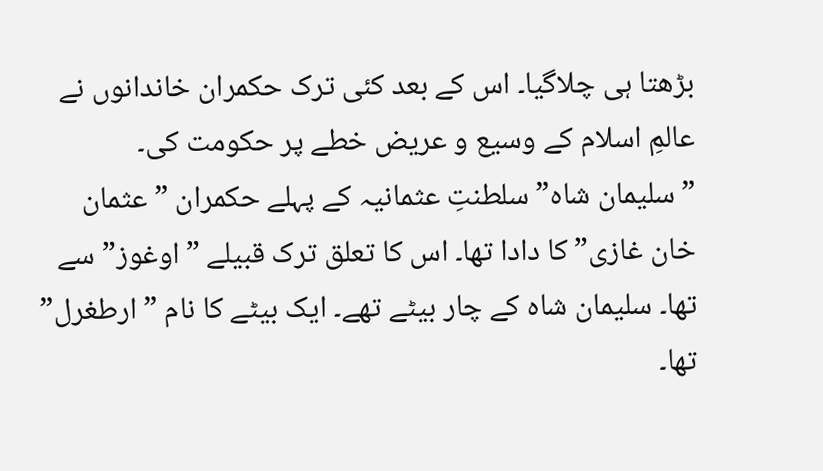بڑھتا ہی چلاگیا۔ اس کے بعد کئی ترک حکمران خاندانوں نے عالمِ اسلام کے وسیع و عریض خطے پر حکومت کی۔ ”سلیمان شاہ” سلطنتِ عثمانیہ کے پہلے حکمران ”عثمان خان غازی” کا دادا تھا۔ اس کا تعلق ترک قبیلے ”اوغوز” سے تھا۔ سلیمان شاہ کے چار بیٹے تھے۔ ایک بیٹے کا نام ”ارطغرل” تھا۔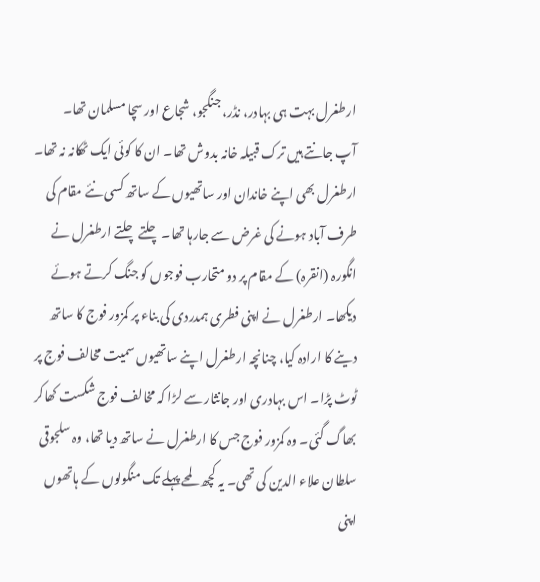ارطغرل بہت ہی بہادر، نڈر، جنگجو، شجاع اور سچا مسلمان تھا۔
آپ جانتے ہیں ترک قبیلہ خانہ بدوش تھا۔ ان کا کوئی ایک ٹھکانہ نہ تھا۔ ارطغرل بھی اپنے خاندان اور ساتھیوں کے ساتھ کسی نئے مقام کی طرف آباد ہونے کی غرض سے جارہا تھا۔ چلتے چلتے ارطغرل نے انگورہ (انقرہ) کے مقام پر دو متحارب فوجوں کو جنگ کرتے ہوئے دیکھا۔ ارطغرل نے اپنی فطری ہمدردی کی بناء پر کمزور فوج کا ساتھ دینے کا ارادہ کیا، چنانچہ ارطغرل اپنے ساتھیوں سمیت مخالف فوج پر ٹوٹ پڑا۔ اس بہادری اور جانثار سے لڑا کہ مخالف فوج شکست کھاکر بھاگ گئی۔ وہ کمزور فوج جس کا ارطغرل نے ساتھ دیا تھا، وہ سلجوقی سلطان علاء الدین کی تھی۔ یہ کچھ لمحے پہلے تک منگولوں کے ہاتھوں اپنی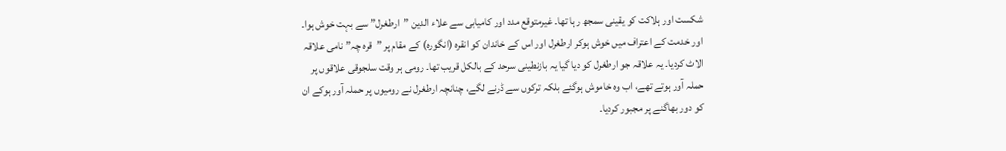شکست اور ہلاکت کو یقینی سمجھ رہا تھا۔ غیرمتوقع مدد اور کامیابی سے علاء الدین ”ارطغرل” سے بہت خوش ہوا۔ اور خدمت کے اعتراف میں خوش ہوکر ارطغرل اور اس کے خاندان کو انقرہ (انگورہ) کے مقام پر ”قرہ چہ” نامی علاقہ الاٹ کردیا۔ یہ علاقہ جو ارطغرل کو دیا گیا یہ بازنطینی سرحد کے بالکل قریب تھا۔ رومی ہر وقت سلجوقی علاقوں پر حملہ آور ہوتے تھے، اب وہ خاموش ہوگئے بلکہ ترکوں سے ڈرنے لگے، چنانچہ ارطغرل نے رومیوں پر حملہ آور ہوکے ان کو دور بھاگنے پر مجبور کردیا۔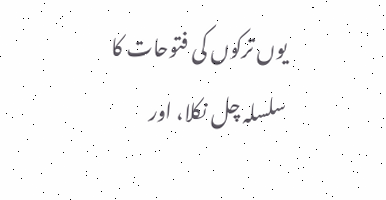یوں ترکوں کی فتوحات کا سلسلہ چل نکلا، اور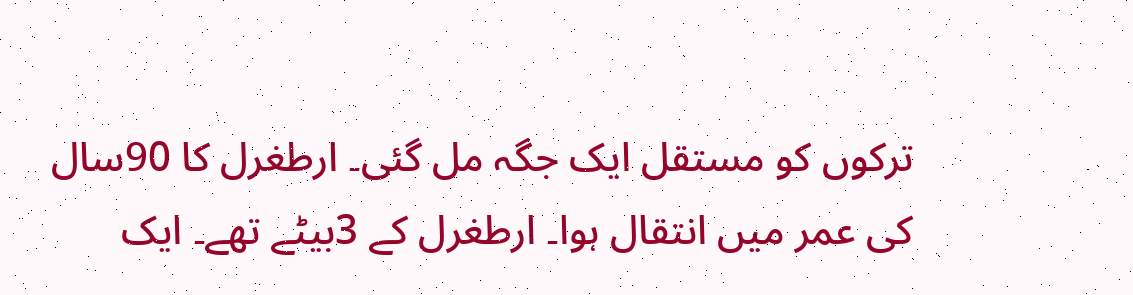ترکوں کو مستقل ایک جگہ مل گئی۔ ارطغرل کا 90سال کی عمر میں انتقال ہوا۔ ارطغرل کے 3بیٹے تھے۔ ایک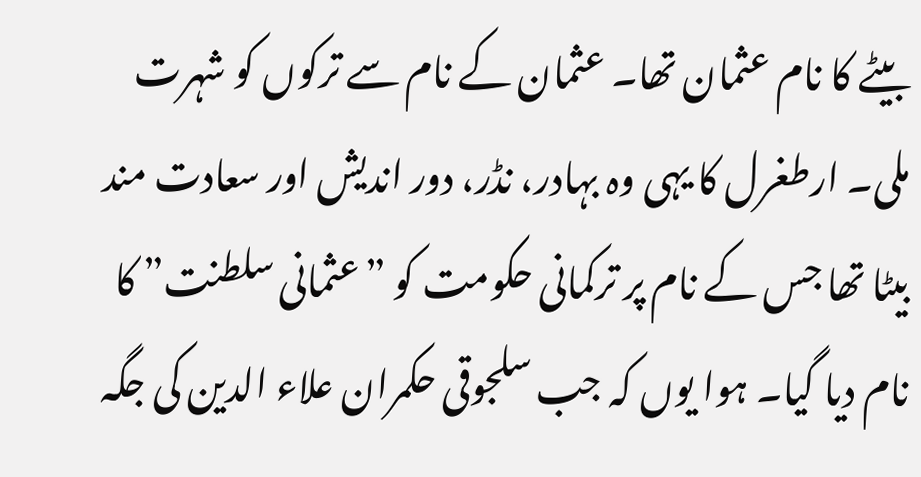بیٹے کا نام عثمان تھا۔ عثمان کے نام سے ترکوں کو شہرت ملی۔ ارطغرل کا یہی وہ بہادر، نڈر، دور اندیش اور سعادت مند بیٹا تھا جس کے نام پر ترکمانی حکومت کو ”عثمانی سلطنت” کا نام دیا گیا۔ ہوا یوں کہ جب سلجوقی حکمران علاء الدین کی جگہ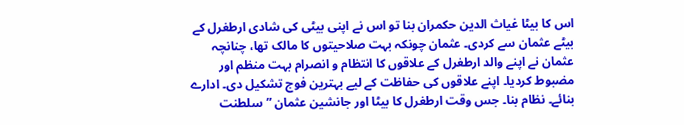اس کا بیٹا غیاث الدین حکمران بنا تو اس نے اپنی بیٹی کی شادی ارطغرل کے بیٹے عثمان سے کردی۔ عثمان چونکہ بہت صلاحیتوں کا مالک تھا، چنانچہ عثمان نے اپنے والد ارطغرل کے علاقوں کا انتظام و انصرام بہت منظم اور مضبوط کردیا۔ اپنے علاقوں کی حفاظت کے لیے بہترین فوج تشکیل دی۔ ادارے بنائے۔ نظام بنا۔ جس وقت ارطغرل کا بیٹا اور جانشین عثمان ”سلطنت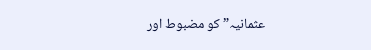عثمانیہ” کو مضبوط اور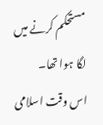مستحکم کرنے میں لگا ہوا تھا۔
اس وقت اسلامی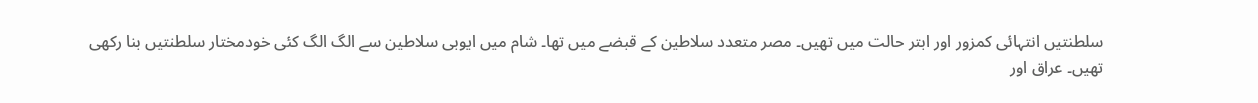سلطنتیں انتہائی کمزور اور ابتر حالت میں تھیں۔ مصر متعدد سلاطین کے قبضے میں تھا۔ شام میں ایوبی سلاطین سے الگ الگ کئی خودمختار سلطنتیں بنا رکھی تھیں۔ عراق اور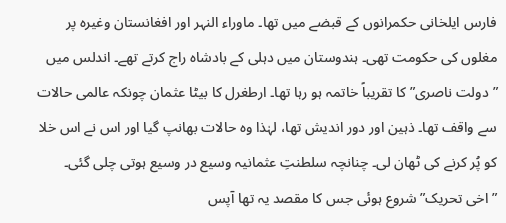فارس ایلخانی حکمرانوں کے قبضے میں تھا۔ ماوراء النہر اور افغانستان وغیرہ پر مغلوں کی حکومت تھی۔ ہندوستان میں دہلی کے بادشاہ راج کرتے تھے۔ اندلس میں ”دولت ناصری” کا تقریباً خاتمہ ہو رہا تھا۔ ارطغرل کا بیٹا عثمان چونکہ عالمی حالات سے واقف تھا۔ ذہین اور دور اندیش تھا، لہٰذا وہ حالات بھانپ گیا اور اس نے اس خلا کو پُر کرنے کی ٹھان لی۔ چنانچہ سلطنتِ عثمانیہ وسیع در وسیع ہوتی چلی گئی۔ ”اخی تحریک” شروع ہوئی جس کا مقصد یہ تھا آپس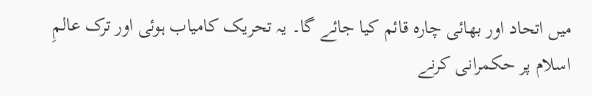میں اتحاد اور بھائی چارہ قائم کیا جائے گا۔ یہ تحریک کامیاب ہوئی اور ترک عالمِ اسلام پر حکمرانی کرنے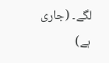لگے۔ (جاری ہے)